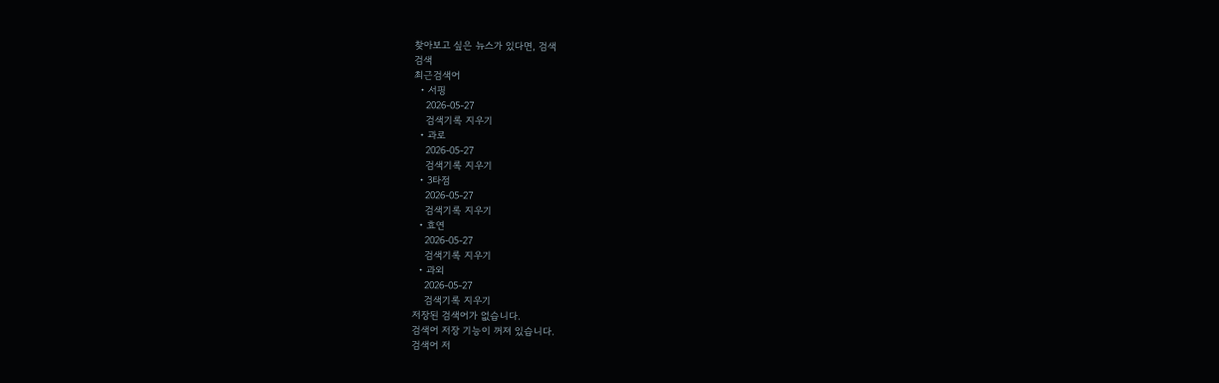찾아보고 싶은 뉴스가 있다면, 검색
검색
최근검색어
  • 서핑
    2026-05-27
    검색기록 지우기
  • 과로
    2026-05-27
    검색기록 지우기
  • 3타점
    2026-05-27
    검색기록 지우기
  • 효연
    2026-05-27
    검색기록 지우기
  • 과외
    2026-05-27
    검색기록 지우기
저장된 검색어가 없습니다.
검색어 저장 기능이 꺼져 있습니다.
검색어 저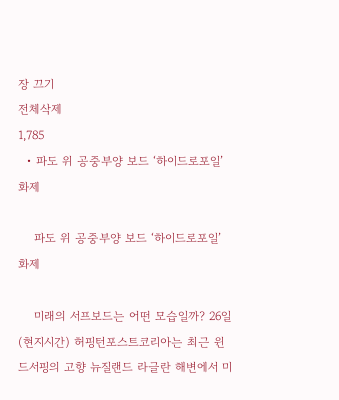장 끄기
전체삭제
1,785
  • 파도 위 공중부양 보드 ‘하이드로포일’ 화제

    파도 위 공중부양 보드 ‘하이드로포일’ 화제

    미래의 서프보드는 어떤 모습일까? 26일(현지시간) 허핑턴포스트코리아는 최근 윈드서핑의 고향 뉴질랜드 라글란 해변에서 미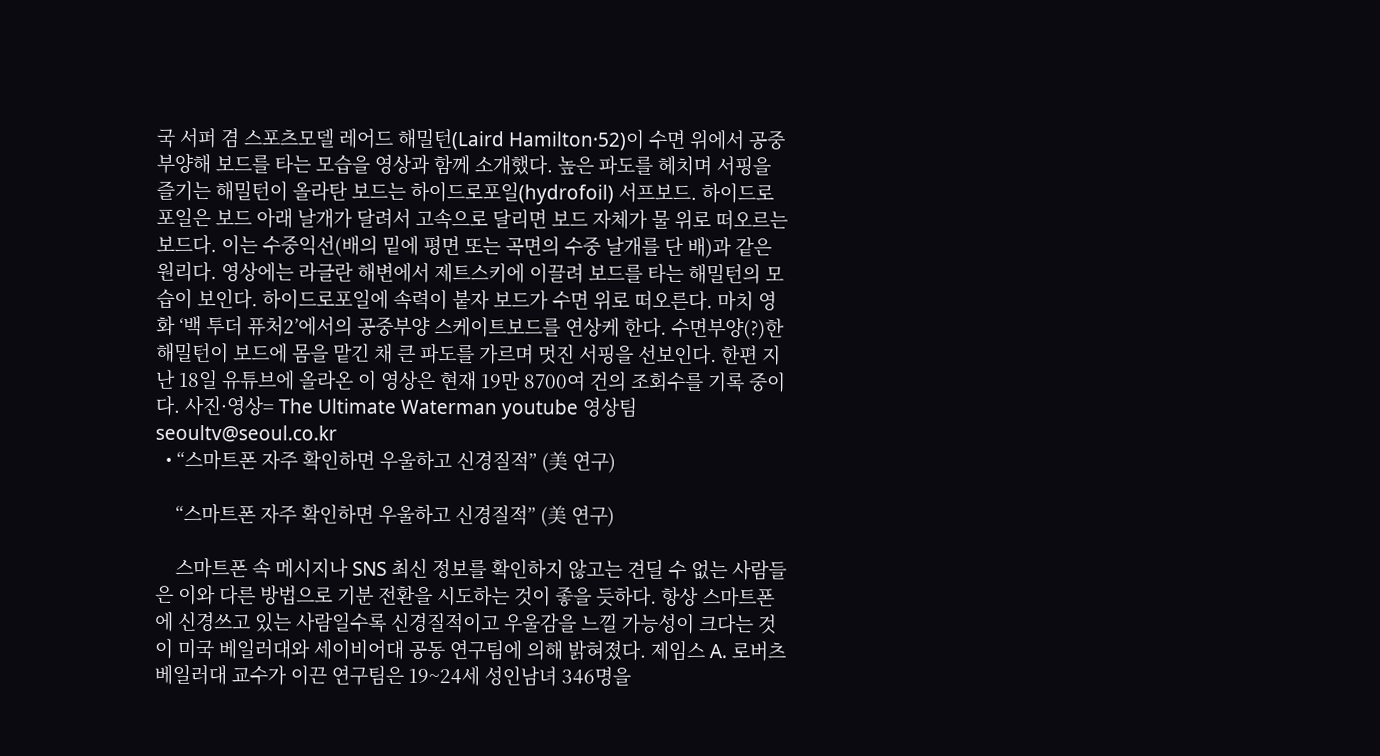국 서퍼 겸 스포츠모델 레어드 해밀턴(Laird Hamilton·52)이 수면 위에서 공중부양해 보드를 타는 모습을 영상과 함께 소개했다. 높은 파도를 헤치며 서핑을 즐기는 해밀턴이 올라탄 보드는 하이드로포일(hydrofoil) 서프보드. 하이드로포일은 보드 아래 날개가 달려서 고속으로 달리면 보드 자체가 물 위로 떠오르는 보드다. 이는 수중익선(배의 밑에 평면 또는 곡면의 수중 날개를 단 배)과 같은 원리다. 영상에는 라글란 해변에서 제트스키에 이끌려 보드를 타는 해밀턴의 모습이 보인다. 하이드로포일에 속력이 붙자 보드가 수면 위로 떠오른다. 마치 영화 ‘백 투더 퓨처2’에서의 공중부양 스케이트보드를 연상케 한다. 수면부양(?)한 해밀턴이 보드에 몸을 맡긴 채 큰 파도를 가르며 멋진 서핑을 선보인다. 한편 지난 18일 유튜브에 올라온 이 영상은 현재 19만 8700여 건의 조회수를 기록 중이다. 사진·영상= The Ultimate Waterman youtube 영상팀 seoultv@seoul.co.kr
  • “스마트폰 자주 확인하면 우울하고 신경질적” (美 연구)

    “스마트폰 자주 확인하면 우울하고 신경질적” (美 연구)

    스마트폰 속 메시지나 SNS 최신 정보를 확인하지 않고는 견딜 수 없는 사람들은 이와 다른 방법으로 기분 전환을 시도하는 것이 좋을 듯하다. 항상 스마트폰에 신경쓰고 있는 사람일수록 신경질적이고 우울감을 느낄 가능성이 크다는 것이 미국 베일러대와 세이비어대 공동 연구팀에 의해 밝혀졌다. 제임스 A. 로버츠 베일러대 교수가 이끈 연구팀은 19~24세 성인남녀 346명을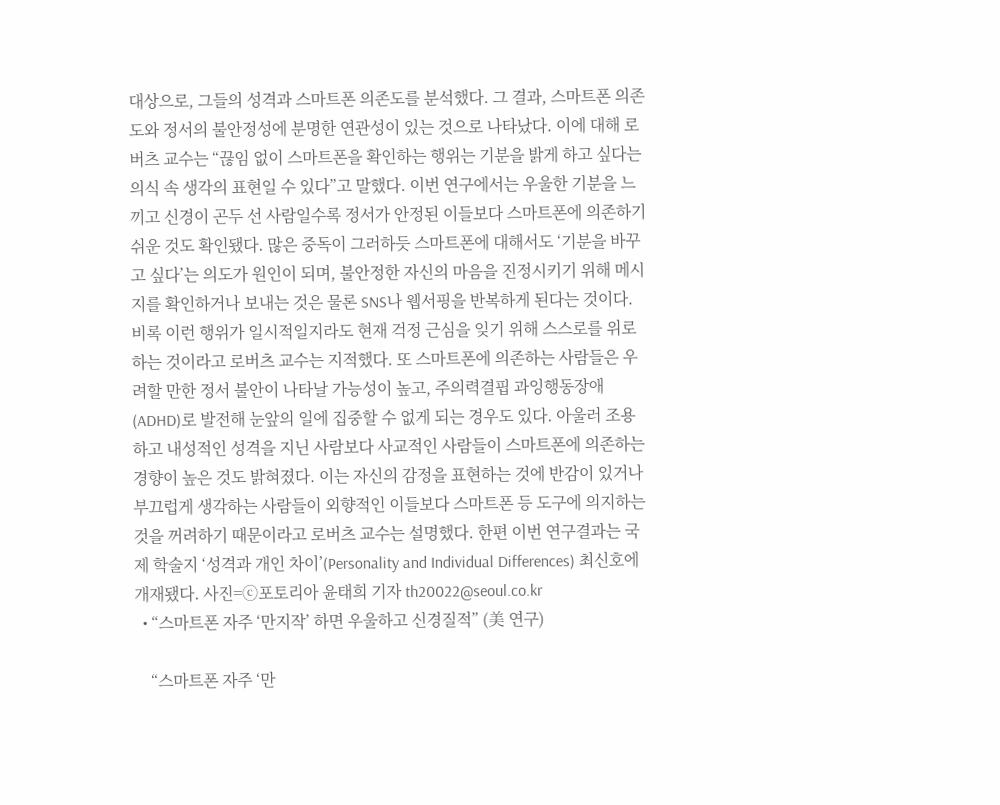대상으로, 그들의 성격과 스마트폰 의존도를 분석했다. 그 결과, 스마트폰 의존도와 정서의 불안정성에 분명한 연관성이 있는 것으로 나타났다. 이에 대해 로버츠 교수는 “끊임 없이 스마트폰을 확인하는 행위는 기분을 밝게 하고 싶다는 의식 속 생각의 표현일 수 있다”고 말했다. 이번 연구에서는 우울한 기분을 느끼고 신경이 곤두 선 사람일수록 정서가 안정된 이들보다 스마트폰에 의존하기 쉬운 것도 확인됐다. 많은 중독이 그러하듯 스마트폰에 대해서도 ‘기분을 바꾸고 싶다’는 의도가 원인이 되며, 불안정한 자신의 마음을 진정시키기 위해 메시지를 확인하거나 보내는 것은 물론 SNS나 웹서핑을 반복하게 된다는 것이다. 비록 이런 행위가 일시적일지라도 현재 걱정 근심을 잊기 위해 스스로를 위로하는 것이라고 로버츠 교수는 지적했다. 또 스마트폰에 의존하는 사람들은 우려할 만한 정서 불안이 나타날 가능성이 높고, 주의력결핍 과잉행동장애(ADHD)로 발전해 눈앞의 일에 집중할 수 없게 되는 경우도 있다. 아울러 조용하고 내성적인 성격을 지닌 사람보다 사교적인 사람들이 스마트폰에 의존하는 경향이 높은 것도 밝혀졌다. 이는 자신의 감정을 표현하는 것에 반감이 있거나 부끄럽게 생각하는 사람들이 외향적인 이들보다 스마트폰 등 도구에 의지하는 것을 꺼려하기 때문이라고 로버츠 교수는 설명했다. 한편 이번 연구결과는 국제 학술지 ‘성격과 개인 차이’(Personality and Individual Differences) 최신호에 개재됐다. 사진=ⓒ포토리아 윤태희 기자 th20022@seoul.co.kr
  • “스마트폰 자주 ‘만지작’ 하면 우울하고 신경질적” (美 연구)

    “스마트폰 자주 ‘만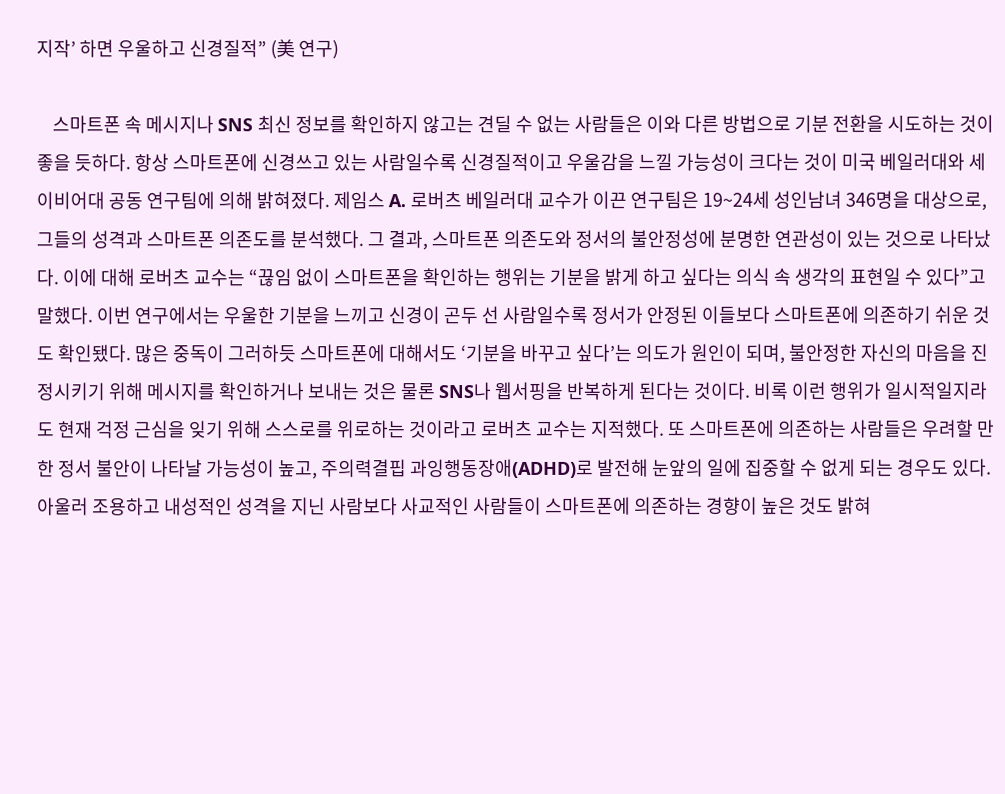지작’ 하면 우울하고 신경질적” (美 연구)

    스마트폰 속 메시지나 SNS 최신 정보를 확인하지 않고는 견딜 수 없는 사람들은 이와 다른 방법으로 기분 전환을 시도하는 것이 좋을 듯하다. 항상 스마트폰에 신경쓰고 있는 사람일수록 신경질적이고 우울감을 느낄 가능성이 크다는 것이 미국 베일러대와 세이비어대 공동 연구팀에 의해 밝혀졌다. 제임스 A. 로버츠 베일러대 교수가 이끈 연구팀은 19~24세 성인남녀 346명을 대상으로, 그들의 성격과 스마트폰 의존도를 분석했다. 그 결과, 스마트폰 의존도와 정서의 불안정성에 분명한 연관성이 있는 것으로 나타났다. 이에 대해 로버츠 교수는 “끊임 없이 스마트폰을 확인하는 행위는 기분을 밝게 하고 싶다는 의식 속 생각의 표현일 수 있다”고 말했다. 이번 연구에서는 우울한 기분을 느끼고 신경이 곤두 선 사람일수록 정서가 안정된 이들보다 스마트폰에 의존하기 쉬운 것도 확인됐다. 많은 중독이 그러하듯 스마트폰에 대해서도 ‘기분을 바꾸고 싶다’는 의도가 원인이 되며, 불안정한 자신의 마음을 진정시키기 위해 메시지를 확인하거나 보내는 것은 물론 SNS나 웹서핑을 반복하게 된다는 것이다. 비록 이런 행위가 일시적일지라도 현재 걱정 근심을 잊기 위해 스스로를 위로하는 것이라고 로버츠 교수는 지적했다. 또 스마트폰에 의존하는 사람들은 우려할 만한 정서 불안이 나타날 가능성이 높고, 주의력결핍 과잉행동장애(ADHD)로 발전해 눈앞의 일에 집중할 수 없게 되는 경우도 있다. 아울러 조용하고 내성적인 성격을 지닌 사람보다 사교적인 사람들이 스마트폰에 의존하는 경향이 높은 것도 밝혀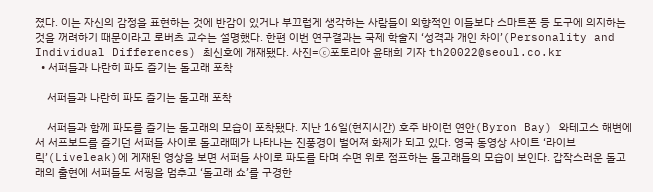졌다. 이는 자신의 감정을 표현하는 것에 반감이 있거나 부끄럽게 생각하는 사람들이 외향적인 이들보다 스마트폰 등 도구에 의지하는 것을 꺼려하기 때문이라고 로버츠 교수는 설명했다. 한편 이번 연구결과는 국제 학술지 ‘성격과 개인 차이’(Personality and Individual Differences) 최신호에 개재됐다. 사진=ⓒ포토리아 윤태희 기자 th20022@seoul.co.kr
  • 서퍼들과 나란히 파도 즐기는 돌고래 포착

    서퍼들과 나란히 파도 즐기는 돌고래 포착

    서퍼들과 함께 파도를 즐기는 돌고래의 모습이 포착됐다. 지난 16일(현지시간) 호주 바이런 연안(Byron Bay) 와테고스 해변에서 서프보드를 즐기던 서퍼들 사이로 돌고래떼가 나타나는 진풍경이 벌어져 화제가 되고 있다. 영국 동영상 사이트 ‘라이브릭’(Liveleak)에 게재된 영상을 보면 서퍼들 사이로 파도를 타며 수면 위로 점프하는 돌고래들의 모습이 보인다. 갑작스러운 돌고래의 출현에 서퍼들도 서핑을 멈추고 ‘돌고래 쇼’를 구경한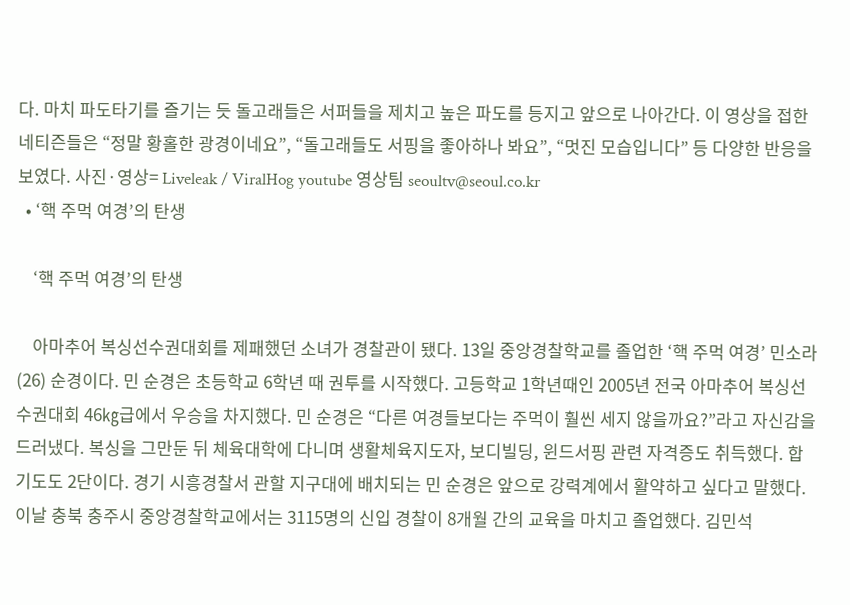다. 마치 파도타기를 즐기는 듯 돌고래들은 서퍼들을 제치고 높은 파도를 등지고 앞으로 나아간다. 이 영상을 접한 네티즌들은 “정말 황홀한 광경이네요”, “돌고래들도 서핑을 좋아하나 봐요”, “멋진 모습입니다” 등 다양한 반응을 보였다. 사진·영상= Liveleak / ViralHog youtube 영상팀 seoultv@seoul.co.kr
  • ‘핵 주먹 여경’의 탄생

    ‘핵 주먹 여경’의 탄생

    아마추어 복싱선수권대회를 제패했던 소녀가 경찰관이 됐다. 13일 중앙경찰학교를 졸업한 ‘핵 주먹 여경’ 민소라(26) 순경이다. 민 순경은 초등학교 6학년 때 권투를 시작했다. 고등학교 1학년때인 2005년 전국 아마추어 복싱선수권대회 46㎏급에서 우승을 차지했다. 민 순경은 “다른 여경들보다는 주먹이 훨씬 세지 않을까요?”라고 자신감을 드러냈다. 복싱을 그만둔 뒤 체육대학에 다니며 생활체육지도자, 보디빌딩, 윈드서핑 관련 자격증도 취득했다. 합기도도 2단이다. 경기 시흥경찰서 관할 지구대에 배치되는 민 순경은 앞으로 강력계에서 활약하고 싶다고 말했다. 이날 충북 충주시 중앙경찰학교에서는 3115명의 신입 경찰이 8개월 간의 교육을 마치고 졸업했다. 김민석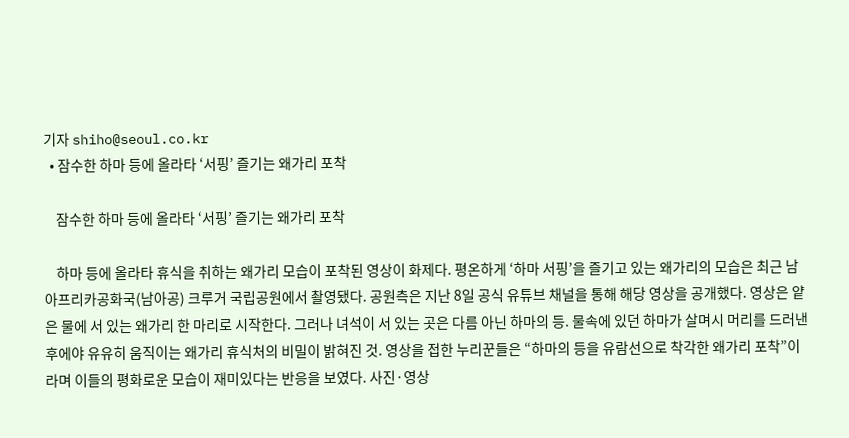기자 shiho@seoul.co.kr
  • 잠수한 하마 등에 올라타 ‘서핑’ 즐기는 왜가리 포착

    잠수한 하마 등에 올라타 ‘서핑’ 즐기는 왜가리 포착

    하마 등에 올라타 휴식을 취하는 왜가리 모습이 포착된 영상이 화제다. 평온하게 ‘하마 서핑’을 즐기고 있는 왜가리의 모습은 최근 남아프리카공화국(남아공) 크루거 국립공원에서 촬영됐다. 공원측은 지난 8일 공식 유튜브 채널을 통해 해당 영상을 공개했다. 영상은 얕은 물에 서 있는 왜가리 한 마리로 시작한다. 그러나 녀석이 서 있는 곳은 다름 아닌 하마의 등. 물속에 있던 하마가 살며시 머리를 드러낸 후에야 유유히 움직이는 왜가리 휴식처의 비밀이 밝혀진 것. 영상을 접한 누리꾼들은 “하마의 등을 유람선으로 착각한 왜가리 포착”이라며 이들의 평화로운 모습이 재미있다는 반응을 보였다. 사진·영상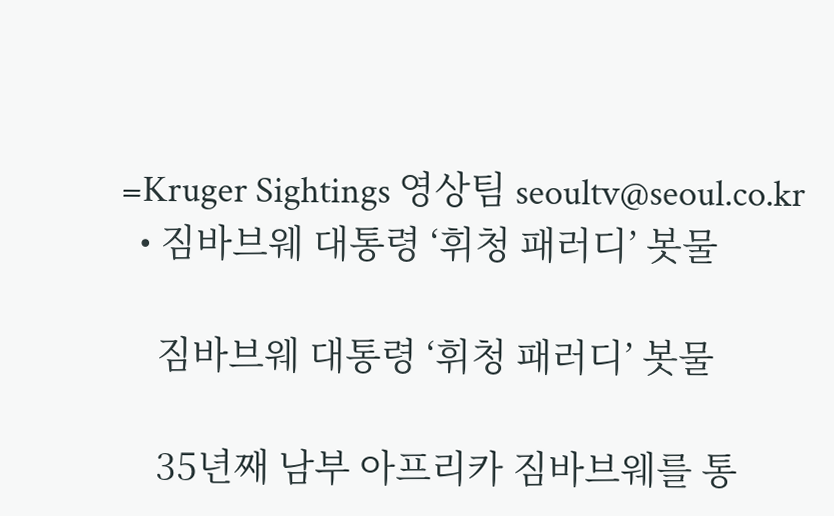=Kruger Sightings 영상팀 seoultv@seoul.co.kr
  • 짐바브웨 대통령 ‘휘청 패러디’ 봇물

    짐바브웨 대통령 ‘휘청 패러디’ 봇물

    35년째 남부 아프리카 짐바브웨를 통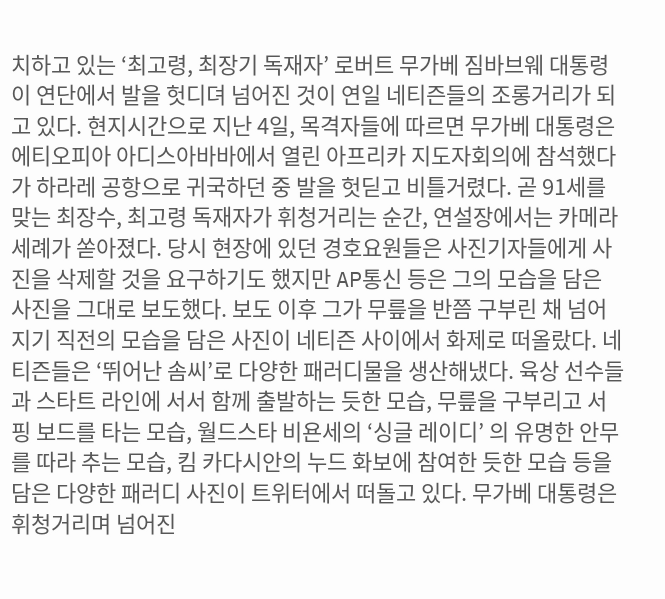치하고 있는 ‘최고령, 최장기 독재자’ 로버트 무가베 짐바브웨 대통령이 연단에서 발을 헛디뎌 넘어진 것이 연일 네티즌들의 조롱거리가 되고 있다. 현지시간으로 지난 4일, 목격자들에 따르면 무가베 대통령은 에티오피아 아디스아바바에서 열린 아프리카 지도자회의에 참석했다가 하라레 공항으로 귀국하던 중 발을 헛딛고 비틀거렸다. 곧 91세를 맞는 최장수, 최고령 독재자가 휘청거리는 순간, 연설장에서는 카메라 세례가 쏟아졌다. 당시 현장에 있던 경호요원들은 사진기자들에게 사진을 삭제할 것을 요구하기도 했지만 AP통신 등은 그의 모습을 담은 사진을 그대로 보도했다. 보도 이후 그가 무릎을 반쯤 구부린 채 넘어지기 직전의 모습을 담은 사진이 네티즌 사이에서 화제로 떠올랐다. 네티즌들은 ‘뛰어난 솜씨’로 다양한 패러디물을 생산해냈다. 육상 선수들과 스타트 라인에 서서 함께 출발하는 듯한 모습, 무릎을 구부리고 서핑 보드를 타는 모습, 월드스타 비욘세의 ‘싱글 레이디’ 의 유명한 안무를 따라 추는 모습, 킴 카다시안의 누드 화보에 참여한 듯한 모습 등을 담은 다양한 패러디 사진이 트위터에서 떠돌고 있다. 무가베 대통령은 휘청거리며 넘어진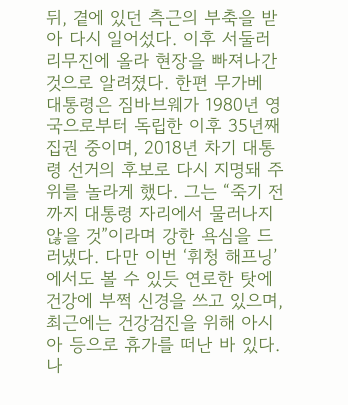뒤, 곁에 있던 측근의 부축을 받아 다시 일어섰다. 이후 서둘러 리무진에 올라 현장을 빠져나간 것으로 알려졌다. 한편 무가베 대통령은 짐바브웨가 1980년 영국으로부터 독립한 이후 35년째 집권 중이며, 2018년 차기 대통령 선거의 후보로 다시 지명돼 주위를 놀라게 했다. 그는 “죽기 전까지 대통령 자리에서 물러나지 않을 것”이라며 강한 욕심을 드러냈다. 다만 이번 ‘휘청 해프닝’에서도 볼 수 있듯 연로한 탓에 건강에 부쩍 신경을 쓰고 있으며, 최근에는 건강검진을 위해 아시아 등으로 휴가를 떠난 바 있다.   나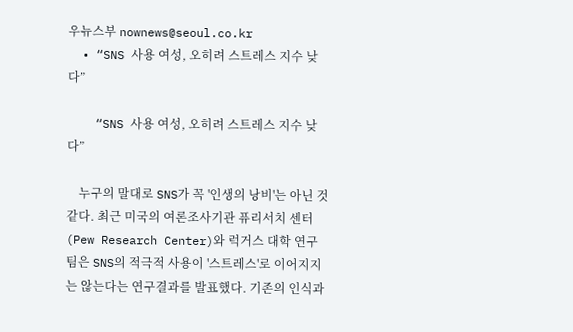우뉴스부 nownews@seoul.co.kr
  • “SNS 사용 여성, 오히려 스트레스 지수 낮다”

    “SNS 사용 여성, 오히려 스트레스 지수 낮다”

    누구의 말대로 SNS가 꼭 '인생의 낭비'는 아닌 것 같다. 최근 미국의 여론조사기관 퓨리서치 센터(Pew Research Center)와 럭거스 대학 연구팀은 SNS의 적극적 사용이 '스트레스'로 이어지지는 않는다는 연구결과를 발표했다. 기존의 인식과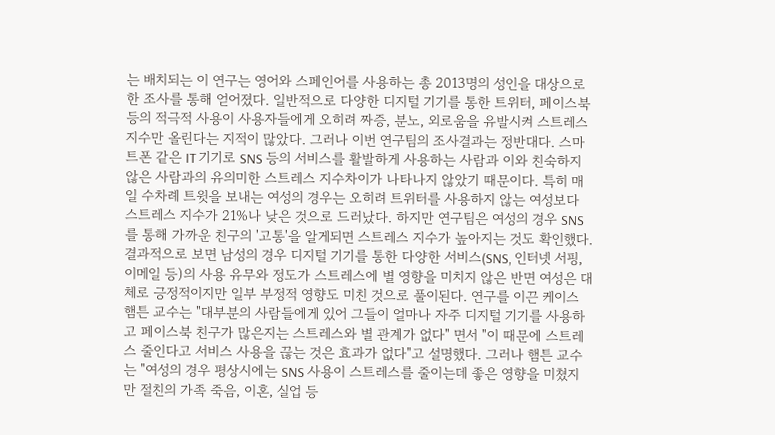는 배치되는 이 연구는 영어와 스페인어를 사용하는 총 2013명의 성인을 대상으로 한 조사를 통해 얻어졌다. 일반적으로 다양한 디지털 기기를 통한 트위터, 페이스북 등의 적극적 사용이 사용자들에게 오히려 짜증, 분노, 외로움을 유발시켜 스트레스 지수만 올린다는 지적이 많았다. 그러나 이번 연구팀의 조사결과는 정반대다. 스마트폰 같은 IT 기기로 SNS 등의 서비스를 활발하게 사용하는 사람과 이와 친숙하지 않은 사람과의 유의미한 스트레스 지수차이가 나타나지 않았기 때문이다. 특히 매일 수차례 트윗을 보내는 여성의 경우는 오히려 트위터를 사용하지 않는 여성보다 스트레스 지수가 21%나 낮은 것으로 드러났다. 하지만 연구팀은 여성의 경우 SNS를 통해 가까운 친구의 '고통'을 알게되면 스트레스 지수가 높아지는 것도 확인했다. 결과적으로 보면 남성의 경우 디지털 기기를 통한 다양한 서비스(SNS, 인터넷 서핑, 이메일 등)의 사용 유무와 정도가 스트레스에 별 영향을 미치지 않은 반면 여성은 대체로 긍정적이지만 일부 부정적 영향도 미친 것으로 풀이된다. 연구를 이끈 케이스 햄튼 교수는 "대부분의 사람들에게 있어 그들이 얼마나 자주 디지털 기기를 사용하고 페이스북 친구가 많은지는 스트레스와 별 관계가 없다" 면서 "이 때문에 스트레스 줄인다고 서비스 사용을 끊는 것은 효과가 없다"고 설명했다. 그러나 햄튼 교수는 "여성의 경우 평상시에는 SNS 사용이 스트레스를 줄이는데 좋은 영향을 미쳤지만 절친의 가족 죽음, 이혼, 실업 등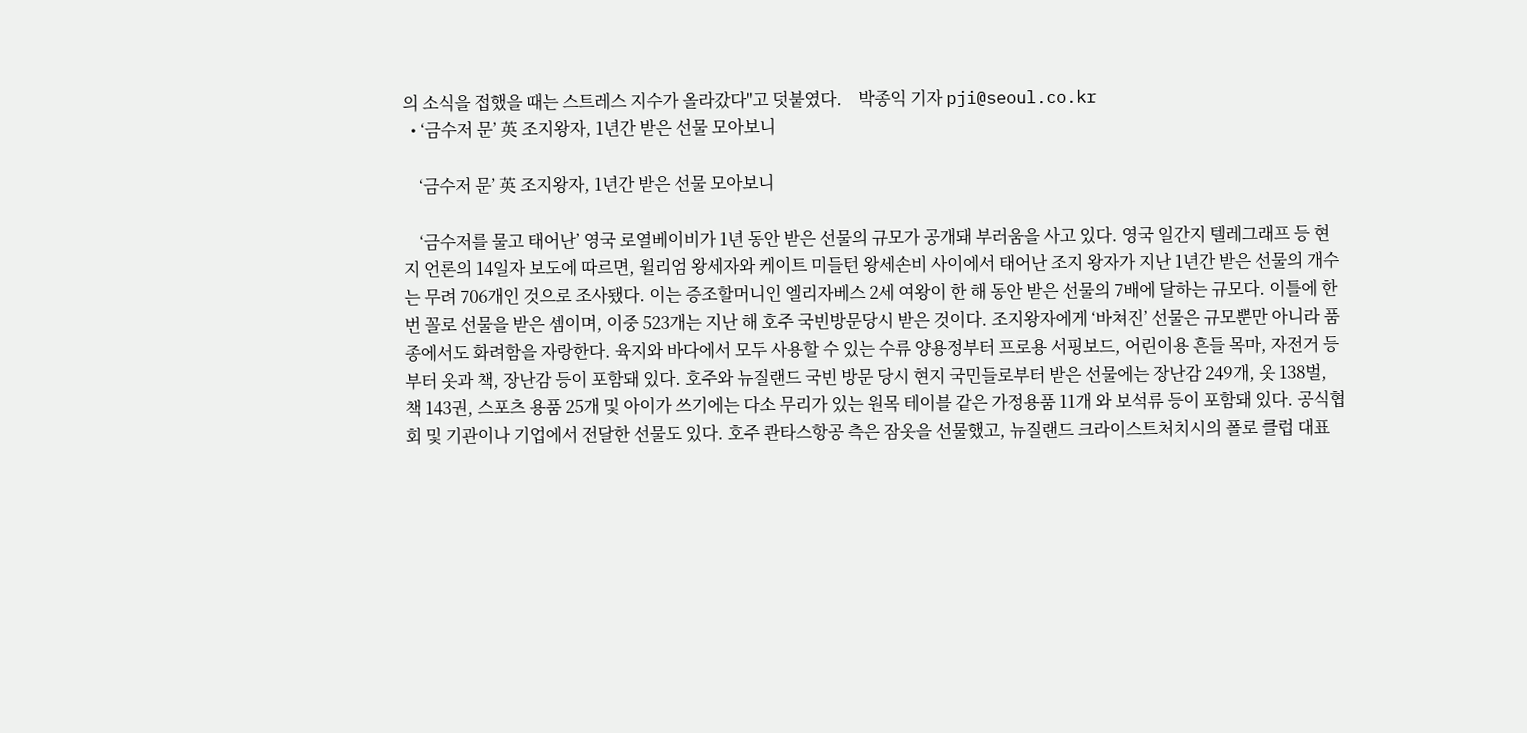의 소식을 접했을 때는 스트레스 지수가 올라갔다"고 덧붙였다.    박종익 기자 pji@seoul.co.kr
  • ‘금수저 문’ 英 조지왕자, 1년간 받은 선물 모아보니

    ‘금수저 문’ 英 조지왕자, 1년간 받은 선물 모아보니

    ‘금수저를 물고 태어난’ 영국 로열베이비가 1년 동안 받은 선물의 규모가 공개돼 부러움을 사고 있다. 영국 일간지 텔레그래프 등 현지 언론의 14일자 보도에 따르면, 윌리엄 왕세자와 케이트 미들턴 왕세손비 사이에서 태어난 조지 왕자가 지난 1년간 받은 선물의 개수는 무려 706개인 것으로 조사됐다. 이는 증조할머니인 엘리자베스 2세 여왕이 한 해 동안 받은 선물의 7배에 달하는 규모다. 이틀에 한번 꼴로 선물을 받은 셈이며, 이중 523개는 지난 해 호주 국빈방문당시 받은 것이다. 조지왕자에게 ‘바쳐진’ 선물은 규모뿐만 아니라 품종에서도 화려함을 자랑한다. 육지와 바다에서 모두 사용할 수 있는 수류 양용정부터 프로용 서핑보드, 어린이용 흔들 목마, 자전거 등부터 옷과 책, 장난감 등이 포함돼 있다. 호주와 뉴질랜드 국빈 방문 당시 현지 국민들로부터 받은 선물에는 장난감 249개, 옷 138벌, 책 143권, 스포츠 용품 25개 및 아이가 쓰기에는 다소 무리가 있는 원목 테이블 같은 가정용품 11개 와 보석류 등이 포함돼 있다. 공식협회 및 기관이나 기업에서 전달한 선물도 있다. 호주 콴타스항공 측은 잠옷을 선물했고, 뉴질랜드 크라이스트처치시의 폴로 클럽 대표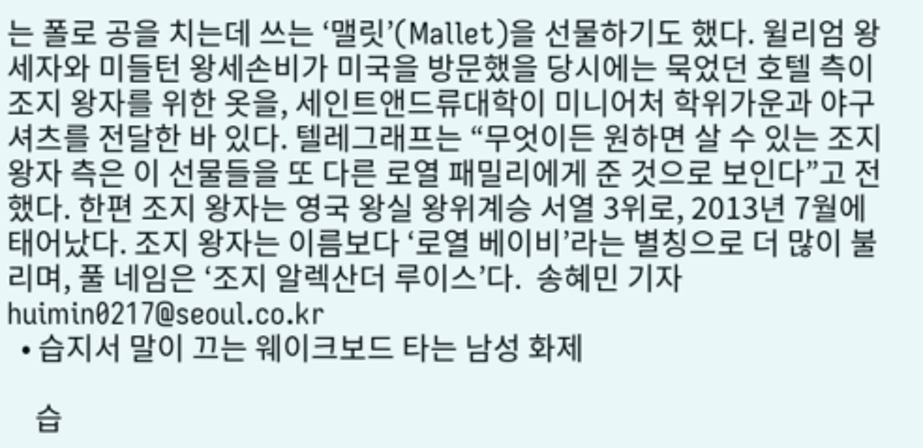는 폴로 공을 치는데 쓰는 ‘맬릿’(Mallet)을 선물하기도 했다. 윌리엄 왕세자와 미들턴 왕세손비가 미국을 방문했을 당시에는 묵었던 호텔 측이 조지 왕자를 위한 옷을, 세인트앤드류대학이 미니어처 학위가운과 야구셔츠를 전달한 바 있다. 텔레그래프는 “무엇이든 원하면 살 수 있는 조지 왕자 측은 이 선물들을 또 다른 로열 패밀리에게 준 것으로 보인다”고 전했다. 한편 조지 왕자는 영국 왕실 왕위계승 서열 3위로, 2013년 7월에 태어났다. 조지 왕자는 이름보다 ‘로열 베이비’라는 별칭으로 더 많이 불리며, 풀 네임은 ‘조지 알렉산더 루이스’다.  송혜민 기자 huimin0217@seoul.co.kr
  • 습지서 말이 끄는 웨이크보드 타는 남성 화제

    습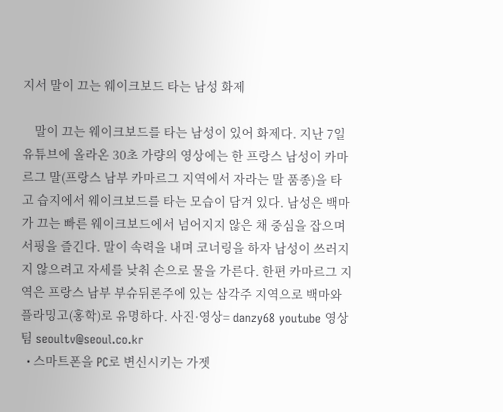지서 말이 끄는 웨이크보드 타는 남성 화제

    말이 끄는 웨이크보드를 타는 남성이 있어 화제다. 지난 7일 유튜브에 올라온 30초 가량의 영상에는 한 프랑스 남성이 카마르그 말(프랑스 남부 카마르그 지역에서 자라는 말 품종)을 타고 습지에서 웨이크보드를 타는 모습이 담겨 있다. 남성은 백마가 끄는 빠른 웨이크보드에서 넘어지지 않은 채 중심을 잡으며 서핑을 즐긴다. 말이 속력을 내며 코너링을 하자 남성이 쓰러지지 않으려고 자세를 낮춰 손으로 물을 가른다. 한편 카마르그 지역은 프랑스 남부 부슈뒤론주에 있는 삼각주 지역으로 백마와 플라밍고(홍학)로 유명하다. 사진·영상= danzy68 youtube 영상팀 seoultv@seoul.co.kr
  • 스마트폰을 PC로 변신시키는 가젯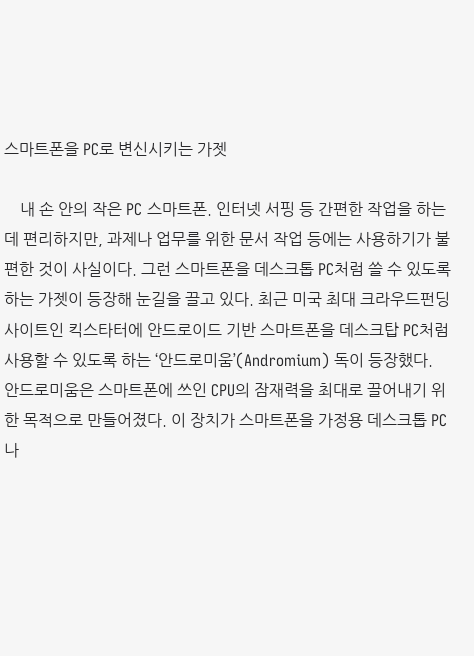스마트폰을 PC로 변신시키는 가젯

    내 손 안의 작은 PC 스마트폰. 인터넷 서핑 등 간편한 작업을 하는 데 편리하지만, 과제나 업무를 위한 문서 작업 등에는 사용하기가 불편한 것이 사실이다. 그런 스마트폰을 데스크톱 PC처럼 쓸 수 있도록 하는 가젯이 등장해 눈길을 끌고 있다. 최근 미국 최대 크라우드펀딩 사이트인 킥스타터에 안드로이드 기반 스마트폰을 데스크탑 PC처럼 사용할 수 있도록 하는 ‘안드로미움’(Andromium) 독이 등장했다. 안드로미움은 스마트폰에 쓰인 CPU의 잠재력을 최대로 끌어내기 위한 목적으로 만들어졌다. 이 장치가 스마트폰을 가정용 데스크톱 PC나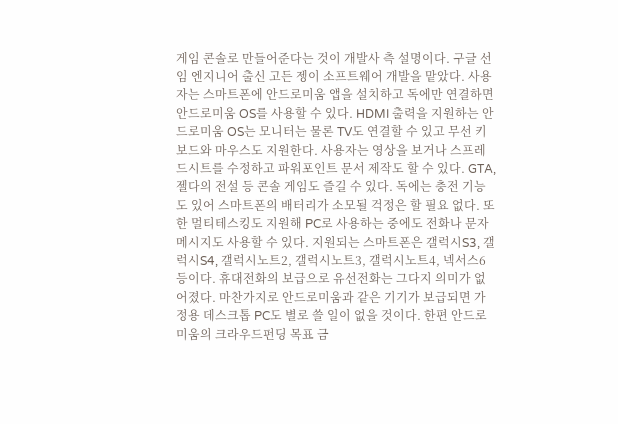게임 콘솔로 만들어준다는 것이 개발사 측 설명이다. 구글 선임 엔지니어 출신 고든 젱이 소프트웨어 개발을 맡았다. 사용자는 스마트폰에 안드로미움 앱을 설치하고 독에만 연결하면 안드로미움 OS를 사용할 수 있다. HDMI 출력을 지원하는 안드로미움 OS는 모니터는 물론 TV도 연결할 수 있고 무선 키보드와 마우스도 지원한다. 사용자는 영상을 보거나 스프레드시트를 수정하고 파워포인트 문서 제작도 할 수 있다. GTA, 젤다의 전설 등 콘솔 게임도 즐길 수 있다. 독에는 충전 기능도 있어 스마트폰의 배터리가 소모될 걱정은 할 필요 없다. 또한 멀티테스킹도 지원해 PC로 사용하는 중에도 전화나 문자메시지도 사용할 수 있다. 지원되는 스마트폰은 갤럭시S3, 갤럭시S4, 갤럭시노트2, 갤럭시노트3, 갤럭시노트4, 넥서스6 등이다. 휴대전화의 보급으로 유선전화는 그다지 의미가 없어졌다. 마찬가지로 안드로미움과 같은 기기가 보급되면 가정용 데스크톱 PC도 별로 쓸 일이 없을 것이다. 한편 안드로미움의 크라우드펀딩 목표 금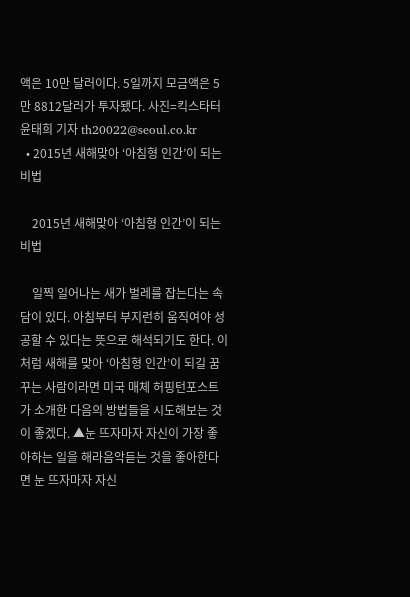액은 10만 달러이다. 5일까지 모금액은 5만 8812달러가 투자됐다. 사진=킥스타터 윤태희 기자 th20022@seoul.co.kr
  • 2015년 새해맞아 ‘아침형 인간’이 되는 비법

    2015년 새해맞아 ‘아침형 인간’이 되는 비법

    일찍 일어나는 새가 벌레를 잡는다는 속담이 있다. 아침부터 부지런히 움직여야 성공할 수 있다는 뜻으로 해석되기도 한다. 이처럼 새해를 맞아 ‘아침형 인간’이 되길 꿈꾸는 사람이라면 미국 매체 허핑턴포스트가 소개한 다음의 방법들을 시도해보는 것이 좋겠다. ▲눈 뜨자마자 자신이 가장 좋아하는 일을 해라음악듣는 것을 좋아한다면 눈 뜨자마자 자신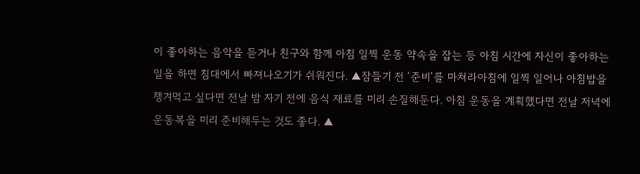이 좋아하는 음악을 듣거나 친구와 함께 아침 일찍 운동 약속을 잡는 등 아침 시간에 자신이 좋아하는 일을 하면 침대에서 빠져나오기가 쉬워진다. ▲잠들기 전 ‘준비’를 마쳐라아침에 일찍 일어나 아침밥을 챙겨먹고 싶다면 전날 밤 자기 전에 음식 재료를 미리 손질해둔다. 아침 운동을 계획했다면 전날 저녁에 운동복을 미리 준비해두는 것도 좋다. ▲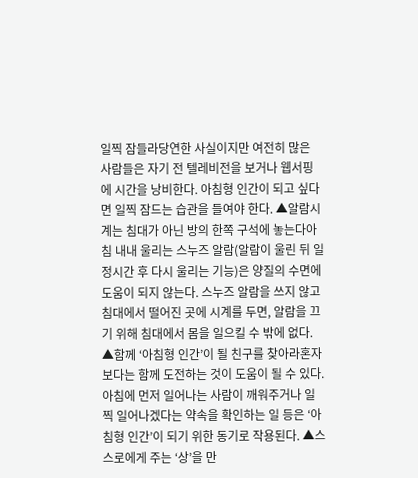일찍 잠들라당연한 사실이지만 여전히 많은 사람들은 자기 전 텔레비전을 보거나 웹서핑에 시간을 낭비한다. 아침형 인간이 되고 싶다면 일찍 잠드는 습관을 들여야 한다. ▲알람시계는 침대가 아닌 방의 한쪽 구석에 놓는다아침 내내 울리는 스누즈 알람(알람이 울린 뒤 일정시간 후 다시 울리는 기능)은 양질의 수면에 도움이 되지 않는다. 스누즈 알람을 쓰지 않고 침대에서 떨어진 곳에 시계를 두면, 알람을 끄기 위해 침대에서 몸을 일으킬 수 밖에 없다. ▲함께 ‘아침형 인간’이 될 친구를 찾아라혼자 보다는 함께 도전하는 것이 도움이 될 수 있다. 아침에 먼저 일어나는 사람이 깨워주거나 일찍 일어나겠다는 약속을 확인하는 일 등은 ‘아침형 인간’이 되기 위한 동기로 작용된다. ▲스스로에게 주는 ‘상’을 만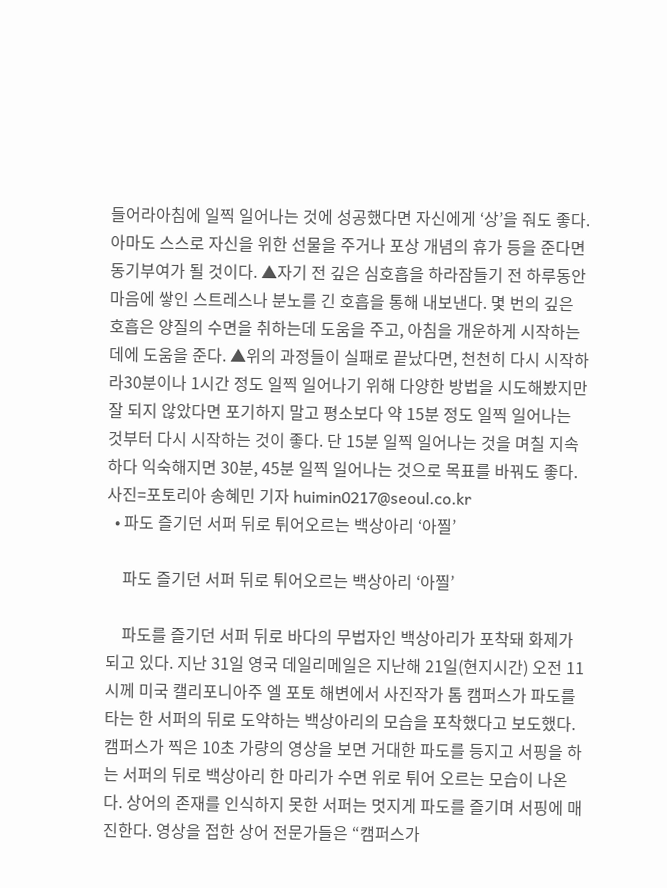들어라아침에 일찍 일어나는 것에 성공했다면 자신에게 ‘상’을 줘도 좋다. 아마도 스스로 자신을 위한 선물을 주거나 포상 개념의 휴가 등을 준다면 동기부여가 될 것이다. ▲자기 전 깊은 심호흡을 하라잠들기 전 하루동안 마음에 쌓인 스트레스나 분노를 긴 호흡을 통해 내보낸다. 몇 번의 깊은 호흡은 양질의 수면을 취하는데 도움을 주고, 아침을 개운하게 시작하는데에 도움을 준다. ▲위의 과정들이 실패로 끝났다면, 천천히 다시 시작하라30분이나 1시간 정도 일찍 일어나기 위해 다양한 방법을 시도해봤지만 잘 되지 않았다면 포기하지 말고 평소보다 약 15분 정도 일찍 일어나는 것부터 다시 시작하는 것이 좋다. 단 15분 일찍 일어나는 것을 며칠 지속하다 익숙해지면 30분, 45분 일찍 일어나는 것으로 목표를 바꿔도 좋다. 사진=포토리아 송혜민 기자 huimin0217@seoul.co.kr
  • 파도 즐기던 서퍼 뒤로 튀어오르는 백상아리 ‘아찔’

    파도 즐기던 서퍼 뒤로 튀어오르는 백상아리 ‘아찔’

    파도를 즐기던 서퍼 뒤로 바다의 무법자인 백상아리가 포착돼 화제가 되고 있다. 지난 31일 영국 데일리메일은 지난해 21일(현지시간) 오전 11시께 미국 캘리포니아주 엘 포토 해변에서 사진작가 톰 캠퍼스가 파도를 타는 한 서퍼의 뒤로 도약하는 백상아리의 모습을 포착했다고 보도했다. 캠퍼스가 찍은 10초 가량의 영상을 보면 거대한 파도를 등지고 서핑을 하는 서퍼의 뒤로 백상아리 한 마리가 수면 위로 튀어 오르는 모습이 나온다. 상어의 존재를 인식하지 못한 서퍼는 멋지게 파도를 즐기며 서핑에 매진한다. 영상을 접한 상어 전문가들은 “캠퍼스가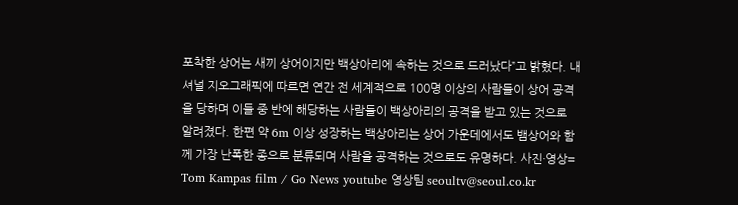포착한 상어는 새끼 상어이지만 백상아리에 속하는 것으로 드러났다”고 밝혔다. 내셔널 지오그래픽에 따르면 연간 전 세계적으로 100명 이상의 사람들이 상어 공격을 당하며 이들 중 반에 해당하는 사람들이 백상아리의 공격을 받고 있는 것으로 알려졌다. 한편 약 6m 이상 성장하는 백상아리는 상어 가운데에서도 뱀상어와 함께 가장 난폭한 종으로 분류되며 사람을 공격하는 것으로도 유명하다. 사진·영상= Tom Kampas film / Go News youtube 영상팀 seoultv@seoul.co.kr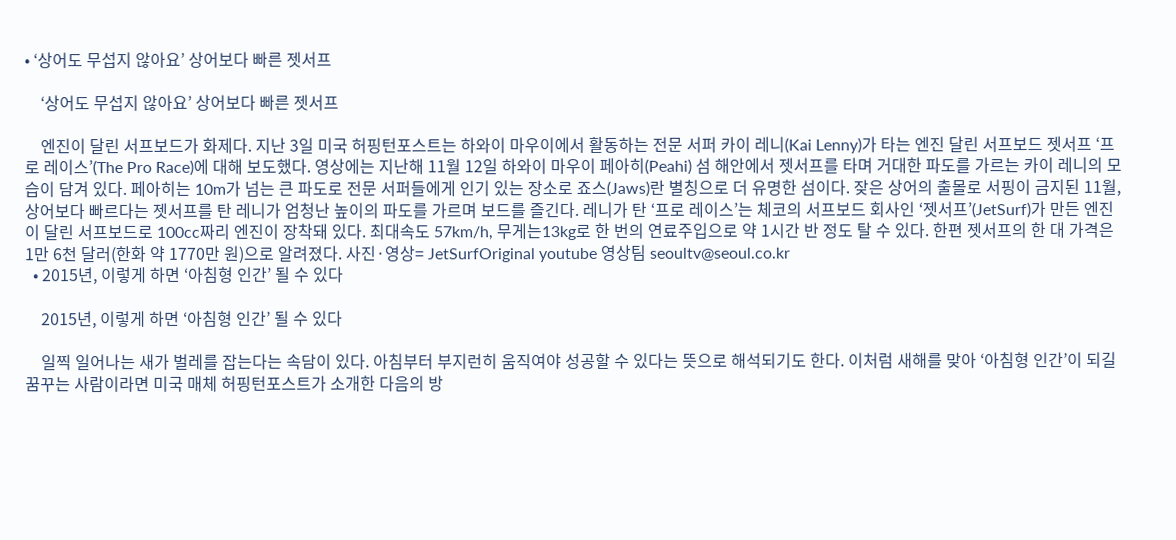• ‘상어도 무섭지 않아요’ 상어보다 빠른 젯서프

    ‘상어도 무섭지 않아요’ 상어보다 빠른 젯서프

    엔진이 달린 서프보드가 화제다. 지난 3일 미국 허핑턴포스트는 하와이 마우이에서 활동하는 전문 서퍼 카이 레니(Kai Lenny)가 타는 엔진 달린 서프보드 젯서프 ‘프로 레이스’(The Pro Race)에 대해 보도했다. 영상에는 지난해 11월 12일 하와이 마우이 페아히(Peahi) 섬 해안에서 젯서프를 타며 거대한 파도를 가르는 카이 레니의 모습이 담겨 있다. 페아히는 10m가 넘는 큰 파도로 전문 서퍼들에게 인기 있는 장소로 죠스(Jaws)란 별칭으로 더 유명한 섬이다. 잦은 상어의 출몰로 서핑이 금지된 11월, 상어보다 빠르다는 젯서프를 탄 레니가 엄청난 높이의 파도를 가르며 보드를 즐긴다. 레니가 탄 ‘프로 레이스’는 체코의 서프보드 회사인 ‘젯서프’(JetSurf)가 만든 엔진이 달린 서프보드로 100cc짜리 엔진이 장착돼 있다. 최대속도 57km/h, 무게는13kg로 한 번의 연료주입으로 약 1시간 반 정도 탈 수 있다. 한편 젯서프의 한 대 가격은 1만 6천 달러(한화 약 1770만 원)으로 알려졌다. 사진·영상= JetSurfOriginal youtube 영상팀 seoultv@seoul.co.kr
  • 2015년, 이렇게 하면 ‘아침형 인간’ 될 수 있다

    2015년, 이렇게 하면 ‘아침형 인간’ 될 수 있다

    일찍 일어나는 새가 벌레를 잡는다는 속담이 있다. 아침부터 부지런히 움직여야 성공할 수 있다는 뜻으로 해석되기도 한다. 이처럼 새해를 맞아 ‘아침형 인간’이 되길 꿈꾸는 사람이라면 미국 매체 허핑턴포스트가 소개한 다음의 방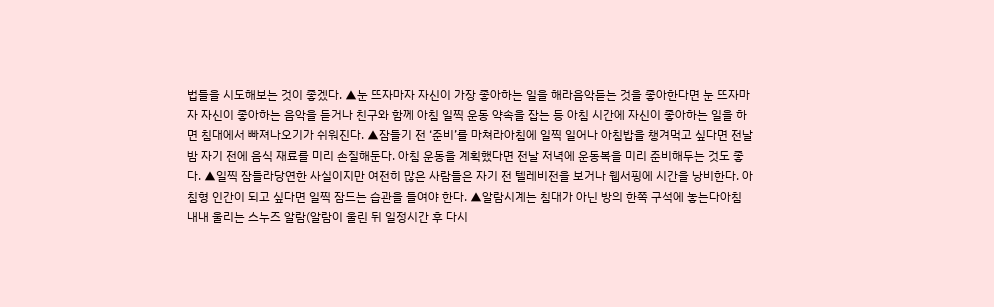법들을 시도해보는 것이 좋겠다. ▲눈 뜨자마자 자신이 가장 좋아하는 일을 해라음악듣는 것을 좋아한다면 눈 뜨자마자 자신이 좋아하는 음악을 듣거나 친구와 함께 아침 일찍 운동 약속을 잡는 등 아침 시간에 자신이 좋아하는 일을 하면 침대에서 빠져나오기가 쉬워진다. ▲잠들기 전 ‘준비’를 마쳐라아침에 일찍 일어나 아침밥을 챙겨먹고 싶다면 전날 밤 자기 전에 음식 재료를 미리 손질해둔다. 아침 운동을 계획했다면 전날 저녁에 운동복을 미리 준비해두는 것도 좋다. ▲일찍 잠들라당연한 사실이지만 여전히 많은 사람들은 자기 전 텔레비전을 보거나 웹서핑에 시간을 낭비한다. 아침형 인간이 되고 싶다면 일찍 잠드는 습관을 들여야 한다. ▲알람시계는 침대가 아닌 방의 한쪽 구석에 놓는다아침 내내 울리는 스누즈 알람(알람이 울린 뒤 일정시간 후 다시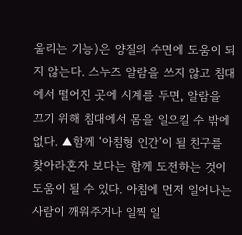울리는 기능)은 양질의 수면에 도움이 되지 않는다. 스누즈 알람을 쓰지 않고 침대에서 떨어진 곳에 시계를 두면, 알람을 끄기 위해 침대에서 몸을 일으킬 수 밖에 없다. ▲함께 ‘아침형 인간’이 될 친구를 찾아라혼자 보다는 함께 도전하는 것이 도움이 될 수 있다. 아침에 먼저 일어나는 사람이 깨워주거나 일찍 일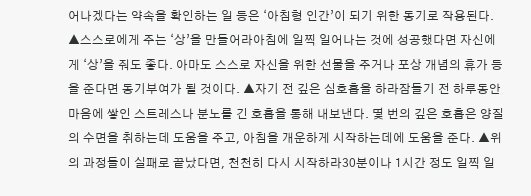어나겠다는 약속을 확인하는 일 등은 ‘아침형 인간’이 되기 위한 동기로 작용된다. ▲스스로에게 주는 ‘상’을 만들어라아침에 일찍 일어나는 것에 성공했다면 자신에게 ‘상’을 줘도 좋다. 아마도 스스로 자신을 위한 선물을 주거나 포상 개념의 휴가 등을 준다면 동기부여가 될 것이다. ▲자기 전 깊은 심호흡을 하라잠들기 전 하루동안 마음에 쌓인 스트레스나 분노를 긴 호흡을 통해 내보낸다. 몇 번의 깊은 호흡은 양질의 수면을 취하는데 도움을 주고, 아침을 개운하게 시작하는데에 도움을 준다. ▲위의 과정들이 실패로 끝났다면, 천천히 다시 시작하라30분이나 1시간 정도 일찍 일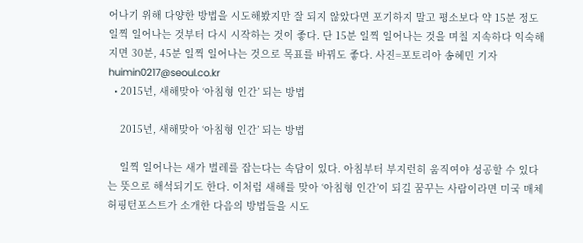어나기 위해 다양한 방법을 시도해봤지만 잘 되지 않았다면 포기하지 말고 평소보다 약 15분 정도 일찍 일어나는 것부터 다시 시작하는 것이 좋다. 단 15분 일찍 일어나는 것을 며칠 지속하다 익숙해지면 30분, 45분 일찍 일어나는 것으로 목표를 바꿔도 좋다. 사진=포토리아 송혜민 기자 huimin0217@seoul.co.kr
  • 2015년, 새해맞아 ‘아침형 인간’ 되는 방법

    2015년, 새해맞아 ‘아침형 인간’ 되는 방법

    일찍 일어나는 새가 벌레를 잡는다는 속담이 있다. 아침부터 부지런히 움직여야 성공할 수 있다는 뜻으로 해석되기도 한다. 이처럼 새해를 맞아 ‘아침형 인간’이 되길 꿈꾸는 사람이라면 미국 매체 허핑턴포스트가 소개한 다음의 방법들을 시도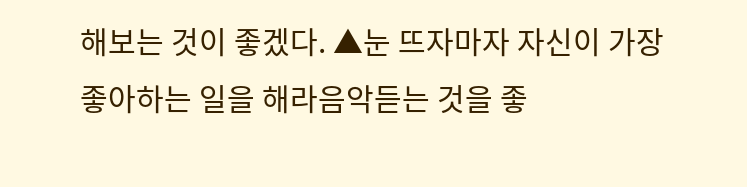해보는 것이 좋겠다. ▲눈 뜨자마자 자신이 가장 좋아하는 일을 해라음악듣는 것을 좋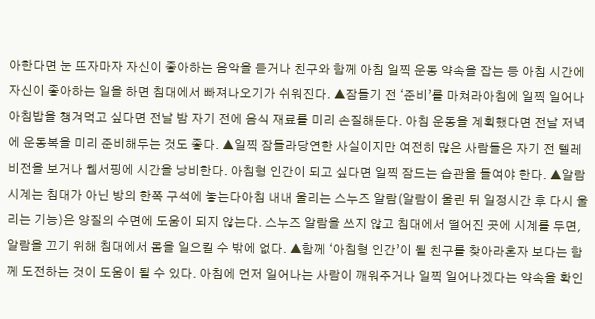아한다면 눈 뜨자마자 자신이 좋아하는 음악을 듣거나 친구와 함께 아침 일찍 운동 약속을 잡는 등 아침 시간에 자신이 좋아하는 일을 하면 침대에서 빠져나오기가 쉬워진다. ▲잠들기 전 ‘준비’를 마쳐라아침에 일찍 일어나 아침밥을 챙겨먹고 싶다면 전날 밤 자기 전에 음식 재료를 미리 손질해둔다. 아침 운동을 계획했다면 전날 저녁에 운동복을 미리 준비해두는 것도 좋다. ▲일찍 잠들라당연한 사실이지만 여전히 많은 사람들은 자기 전 텔레비전을 보거나 웹서핑에 시간을 낭비한다. 아침형 인간이 되고 싶다면 일찍 잠드는 습관을 들여야 한다. ▲알람시계는 침대가 아닌 방의 한쪽 구석에 놓는다아침 내내 울리는 스누즈 알람(알람이 울린 뒤 일정시간 후 다시 울리는 기능)은 양질의 수면에 도움이 되지 않는다. 스누즈 알람을 쓰지 않고 침대에서 떨어진 곳에 시계를 두면, 알람을 끄기 위해 침대에서 몸을 일으킬 수 밖에 없다. ▲함께 ‘아침형 인간’이 될 친구를 찾아라혼자 보다는 함께 도전하는 것이 도움이 될 수 있다. 아침에 먼저 일어나는 사람이 깨워주거나 일찍 일어나겠다는 약속을 확인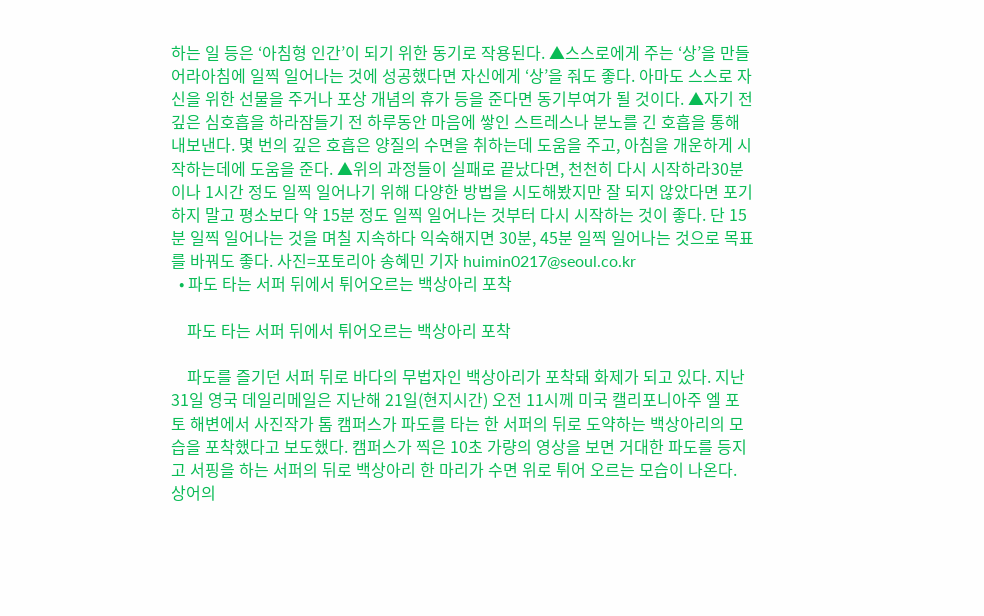하는 일 등은 ‘아침형 인간’이 되기 위한 동기로 작용된다. ▲스스로에게 주는 ‘상’을 만들어라아침에 일찍 일어나는 것에 성공했다면 자신에게 ‘상’을 줘도 좋다. 아마도 스스로 자신을 위한 선물을 주거나 포상 개념의 휴가 등을 준다면 동기부여가 될 것이다. ▲자기 전 깊은 심호흡을 하라잠들기 전 하루동안 마음에 쌓인 스트레스나 분노를 긴 호흡을 통해 내보낸다. 몇 번의 깊은 호흡은 양질의 수면을 취하는데 도움을 주고, 아침을 개운하게 시작하는데에 도움을 준다. ▲위의 과정들이 실패로 끝났다면, 천천히 다시 시작하라30분이나 1시간 정도 일찍 일어나기 위해 다양한 방법을 시도해봤지만 잘 되지 않았다면 포기하지 말고 평소보다 약 15분 정도 일찍 일어나는 것부터 다시 시작하는 것이 좋다. 단 15분 일찍 일어나는 것을 며칠 지속하다 익숙해지면 30분, 45분 일찍 일어나는 것으로 목표를 바꿔도 좋다. 사진=포토리아 송혜민 기자 huimin0217@seoul.co.kr
  • 파도 타는 서퍼 뒤에서 튀어오르는 백상아리 포착

    파도 타는 서퍼 뒤에서 튀어오르는 백상아리 포착

    파도를 즐기던 서퍼 뒤로 바다의 무법자인 백상아리가 포착돼 화제가 되고 있다. 지난 31일 영국 데일리메일은 지난해 21일(현지시간) 오전 11시께 미국 캘리포니아주 엘 포토 해변에서 사진작가 톰 캠퍼스가 파도를 타는 한 서퍼의 뒤로 도약하는 백상아리의 모습을 포착했다고 보도했다. 캠퍼스가 찍은 10초 가량의 영상을 보면 거대한 파도를 등지고 서핑을 하는 서퍼의 뒤로 백상아리 한 마리가 수면 위로 튀어 오르는 모습이 나온다. 상어의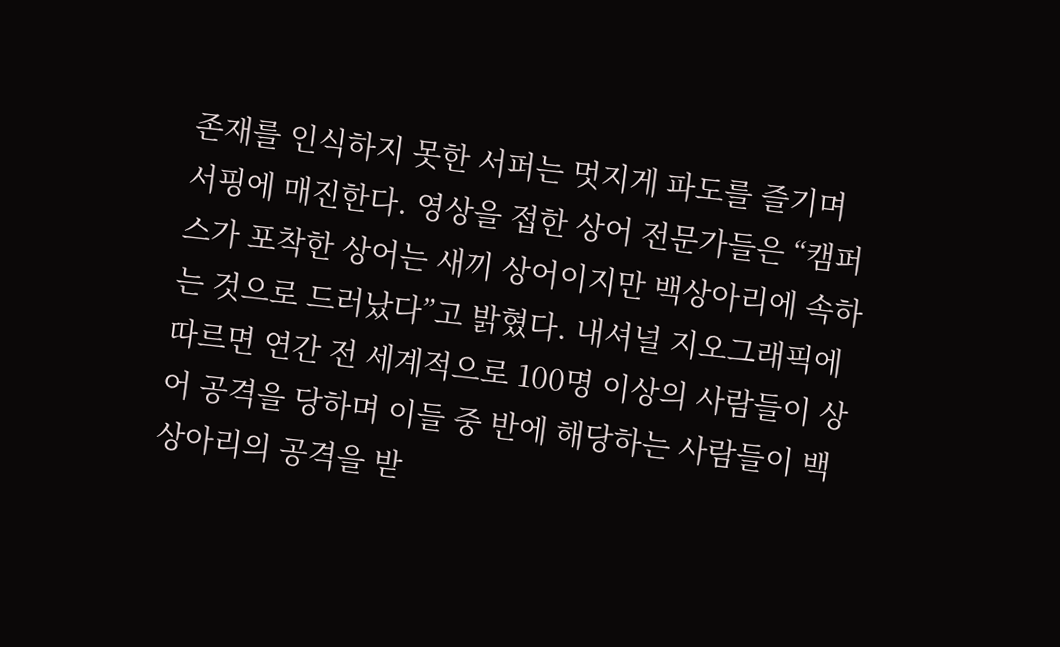존재를 인식하지 못한 서퍼는 멋지게 파도를 즐기며 서핑에 매진한다. 영상을 접한 상어 전문가들은 “캠퍼스가 포착한 상어는 새끼 상어이지만 백상아리에 속하는 것으로 드러났다”고 밝혔다. 내셔널 지오그래픽에 따르면 연간 전 세계적으로 100명 이상의 사람들이 상어 공격을 당하며 이들 중 반에 해당하는 사람들이 백상아리의 공격을 받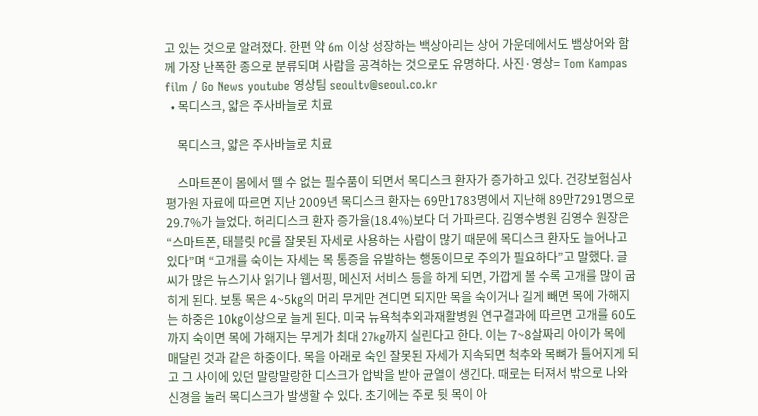고 있는 것으로 알려졌다. 한편 약 6m 이상 성장하는 백상아리는 상어 가운데에서도 뱀상어와 함께 가장 난폭한 종으로 분류되며 사람을 공격하는 것으로도 유명하다. 사진·영상= Tom Kampas film / Go News youtube 영상팀 seoultv@seoul.co.kr
  • 목디스크, 얇은 주사바늘로 치료

    목디스크, 얇은 주사바늘로 치료

    스마트폰이 몸에서 뗄 수 없는 필수품이 되면서 목디스크 환자가 증가하고 있다. 건강보험심사평가원 자료에 따르면 지난 2009년 목디스크 환자는 69만1783명에서 지난해 89만7291명으로 29.7%가 늘었다. 허리디스크 환자 증가율(18.4%)보다 더 가파르다. 김영수병원 김영수 원장은 “스마트폰, 태블릿 PC를 잘못된 자세로 사용하는 사람이 많기 때문에 목디스크 환자도 늘어나고 있다”며 “고개를 숙이는 자세는 목 통증을 유발하는 행동이므로 주의가 필요하다”고 말했다. 글씨가 많은 뉴스기사 읽기나 웹서핑, 메신저 서비스 등을 하게 되면, 가깝게 볼 수록 고개를 많이 굽히게 된다. 보통 목은 4~5㎏의 머리 무게만 견디면 되지만 목을 숙이거나 길게 빼면 목에 가해지는 하중은 10㎏이상으로 늘게 된다. 미국 뉴욕척추외과재활병원 연구결과에 따르면 고개를 60도까지 숙이면 목에 가해지는 무게가 최대 27kg까지 실린다고 한다. 이는 7~8살짜리 아이가 목에 매달린 것과 같은 하중이다. 목을 아래로 숙인 잘못된 자세가 지속되면 척추와 목뼈가 틀어지게 되고 그 사이에 있던 말랑말랑한 디스크가 압박을 받아 균열이 생긴다. 때로는 터져서 밖으로 나와 신경을 눌러 목디스크가 발생할 수 있다. 초기에는 주로 뒷 목이 아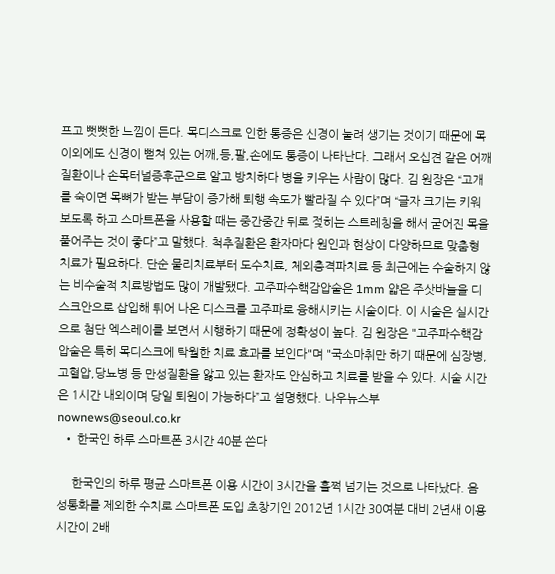프고 뻣뻣한 느낌이 든다. 목디스크로 인한 통증은 신경이 눌려 생기는 것이기 때문에 목 이외에도 신경이 뻗쳐 있는 어깨,등,팔,손에도 통증이 나타난다. 그래서 오십견 같은 어깨 질환이나 손목터널증후군으로 알고 방치하다 병을 키우는 사람이 많다. 김 원장은 “고개를 숙이면 목뼈가 받는 부담이 증가해 퇴행 속도가 빨라질 수 있다”며 “글자 크기는 키워 보도록 하고 스마트폰을 사용할 때는 중간중간 뒤로 젖히는 스트레칭을 해서 굳어진 목을 풀어주는 것이 좋다”고 말했다. 척추질환은 환자마다 원인과 현상이 다양하므로 맞춤형 치료가 필요하다. 단순 물리치료부터 도수치료, 체외충격파치료 등 최근에는 수술하지 않는 비수술적 치료방법도 많이 개발됐다. 고주파수핵감압술은 1mm 얇은 주삿바늘을 디스크안으로 삽입해 튀어 나온 디스크를 고주파로 융해시키는 시술이다. 이 시술은 실시간으로 첨단 엑스레이를 보면서 시행하기 때문에 정확성이 높다. 김 원장은 "고주파수핵감압술은 특히 목디스크에 탁월한 치료 효과를 보인다"며 "국소마취만 하기 때문에 심장병,고혈압,당뇨병 등 만성질환을 앓고 있는 환자도 안심하고 치료를 받을 수 있다. 시술 시간은 1시간 내외이며 당일 퇴원이 가능하다”고 설명했다. 나우뉴스부 nownews@seoul.co.kr
  • 한국인 하루 스마트폰 3시간 40분 쓴다

     한국인의 하루 평균 스마트폰 이용 시간이 3시간을 훌쩍 넘기는 것으로 나타났다. 음성통화를 제외한 수치로 스마트폰 도입 초창기인 2012년 1시간 30여분 대비 2년새 이용시간이 2배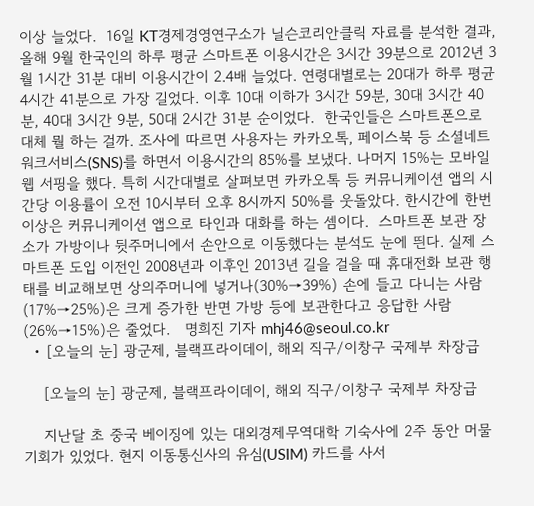이상 늘었다.  16일 KT경제경영연구소가 닐슨코리안클릭 자료를 분석한 결과, 올해 9월 한국인의 하루 평균 스마트폰 이용시간은 3시간 39분으로 2012년 3월 1시간 31분 대비 이용시간이 2.4배 늘었다. 연령대별로는 20대가 하루 평균 4시간 41분으로 가장 길었다. 이후 10대 이하가 3시간 59분, 30대 3시간 40분, 40대 3시간 9분, 50대 2시간 31분 순이었다.  한국인들은 스마트폰으로 대체 뭘 하는 걸까. 조사에 따르면 사용자는 카카오톡, 페이스북 등 소셜네트워크서비스(SNS)를 하면서 이용시간의 85%를 보냈다. 나머지 15%는 모바일 웹 서핑을 했다. 특히 시간대별로 살펴보면 카카오톡 등 커뮤니케이션 앱의 시간당 이용률이 오전 10시부터 오후 8시까지 50%를 웃돌았다. 한시간에 한번 이상은 커뮤니케이션 앱으로 타인과 대화를 하는 셈이다.  스마트폰 보관 장소가 가방이나 뒷주머니에서 손안으로 이동했다는 분석도 눈에 띈다. 실제 스마트폰 도입 이전인 2008년과 이후인 2013년 길을 걸을 때 휴대전화 보관 행태를 비교해보면 상의주머니에 넣거나(30%→39%) 손에 들고 다니는 사람(17%→25%)은 크게 증가한 반면 가방 등에 보관한다고 응답한 사람(26%→15%)은 줄었다.   명희진 기자 mhj46@seoul.co.kr
  • [오늘의 눈] 광군제, 블랙프라이데이, 해외 직구/이창구 국제부 차장급

    [오늘의 눈] 광군제, 블랙프라이데이, 해외 직구/이창구 국제부 차장급

    지난달 초 중국 베이징에 있는 대외경제무역대학 기숙사에 2주 동안 머물 기회가 있었다. 현지 이동통신사의 유심(USIM) 카드를 사서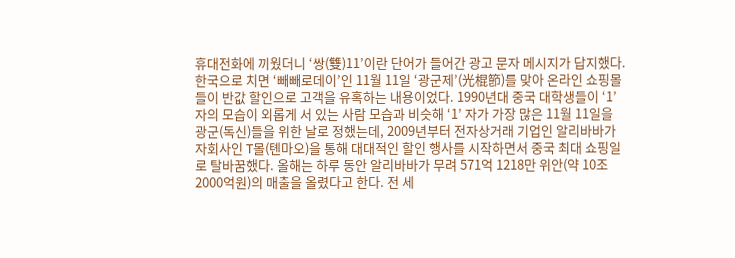휴대전화에 끼웠더니 ‘쌍(雙)11’이란 단어가 들어간 광고 문자 메시지가 답지했다. 한국으로 치면 ‘빼빼로데이’인 11월 11일 ‘광군제’(光棍節)를 맞아 온라인 쇼핑몰들이 반값 할인으로 고객을 유혹하는 내용이었다. 1990년대 중국 대학생들이 ‘1’ 자의 모습이 외롭게 서 있는 사람 모습과 비슷해 ‘1’ 자가 가장 많은 11월 11일을 광군(독신)들을 위한 날로 정했는데, 2009년부터 전자상거래 기업인 알리바바가 자회사인 T몰(톈마오)을 통해 대대적인 할인 행사를 시작하면서 중국 최대 쇼핑일로 탈바꿈했다. 올해는 하루 동안 알리바바가 무려 571억 1218만 위안(약 10조 2000억원)의 매출을 올렸다고 한다. 전 세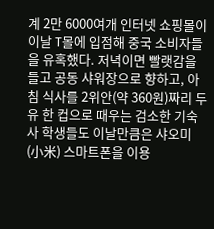계 2만 6000여개 인터넷 쇼핑몰이 이날 T몰에 입점해 중국 소비자들을 유혹했다. 저녁이면 빨랫감을 들고 공동 샤워장으로 향하고, 아침 식사를 2위안(약 360원)짜리 두유 한 컵으로 때우는 검소한 기숙사 학생들도 이날만큼은 샤오미(小米) 스마트폰을 이용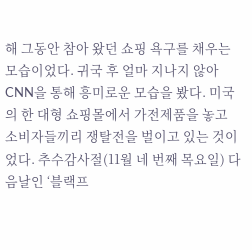해 그동안 참아 왔던 쇼핑 욕구를 채우는 모습이었다. 귀국 후 얼마 지나지 않아 CNN을 통해 흥미로운 모습을 봤다. 미국의 한 대형 쇼핑몰에서 가전제품을 놓고 소비자들끼리 쟁탈전을 벌이고 있는 것이었다. 추수감사절(11월 네 번째 목요일) 다음날인 ‘블랙프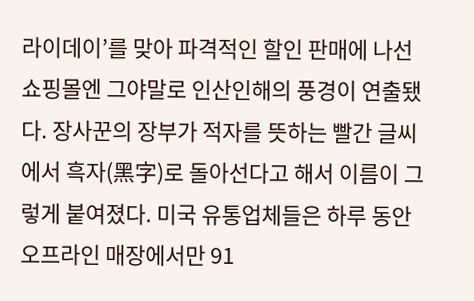라이데이’를 맞아 파격적인 할인 판매에 나선 쇼핑몰엔 그야말로 인산인해의 풍경이 연출됐다. 장사꾼의 장부가 적자를 뜻하는 빨간 글씨에서 흑자(黑字)로 돌아선다고 해서 이름이 그렇게 붙여졌다. 미국 유통업체들은 하루 동안 오프라인 매장에서만 91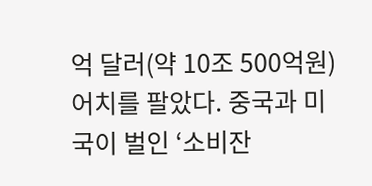억 달러(약 10조 500억원)어치를 팔았다. 중국과 미국이 벌인 ‘소비잔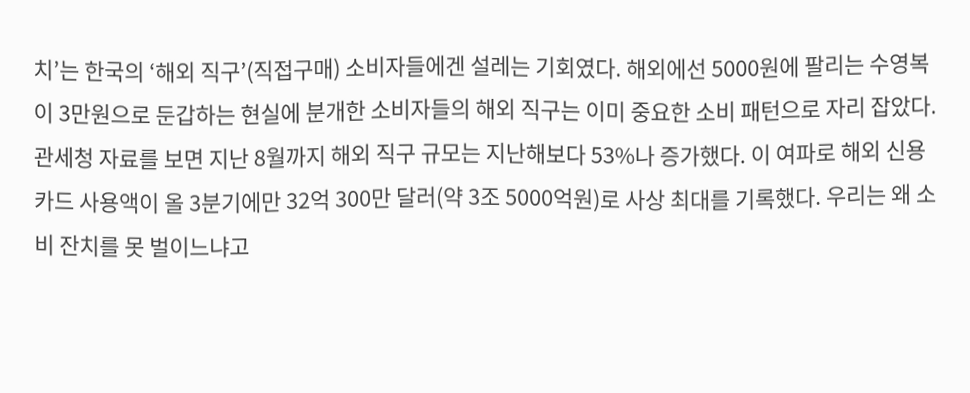치’는 한국의 ‘해외 직구’(직접구매) 소비자들에겐 설레는 기회였다. 해외에선 5000원에 팔리는 수영복이 3만원으로 둔갑하는 현실에 분개한 소비자들의 해외 직구는 이미 중요한 소비 패턴으로 자리 잡았다. 관세청 자료를 보면 지난 8월까지 해외 직구 규모는 지난해보다 53%나 증가했다. 이 여파로 해외 신용카드 사용액이 올 3분기에만 32억 300만 달러(약 3조 5000억원)로 사상 최대를 기록했다. 우리는 왜 소비 잔치를 못 벌이느냐고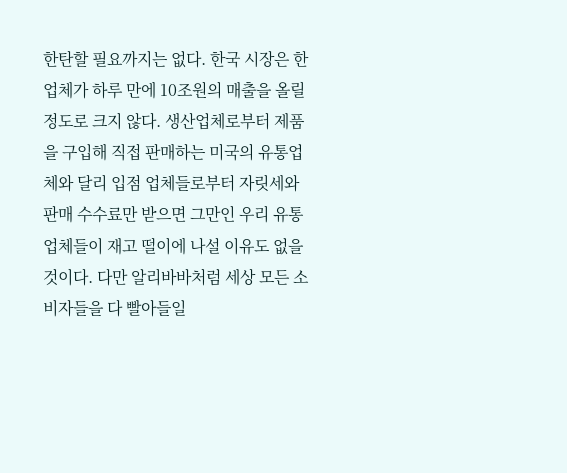한탄할 필요까지는 없다. 한국 시장은 한 업체가 하루 만에 10조원의 매출을 올릴 정도로 크지 않다. 생산업체로부터 제품을 구입해 직접 판매하는 미국의 유통업체와 달리 입점 업체들로부터 자릿세와 판매 수수료만 받으면 그만인 우리 유통업체들이 재고 떨이에 나설 이유도 없을 것이다. 다만 알리바바처럼 세상 모든 소비자들을 다 빨아들일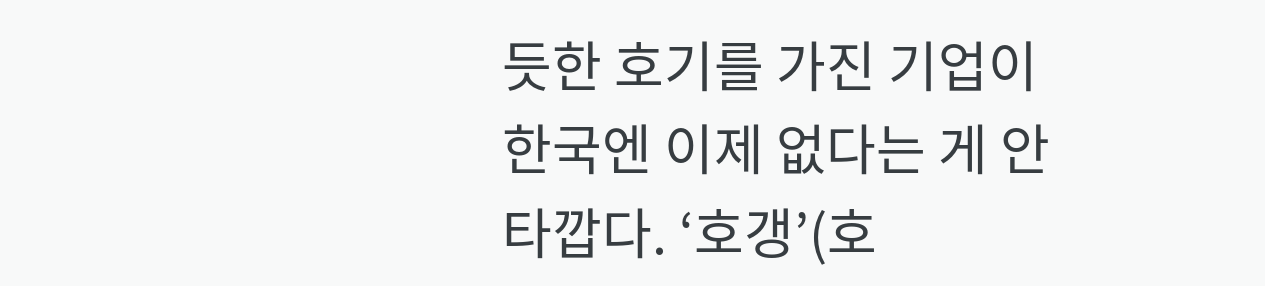듯한 호기를 가진 기업이 한국엔 이제 없다는 게 안타깝다. ‘호갱’(호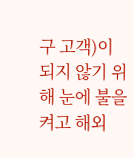구 고객)이 되지 않기 위해 눈에 불을 켜고 해외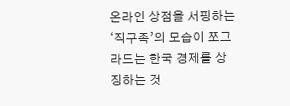온라인 상점을 서핑하는 ‘직구족’의 모습이 쪼그라드는 한국 경제를 상징하는 것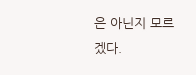은 아닌지 모르겠다.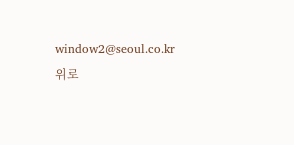window2@seoul.co.kr
위로